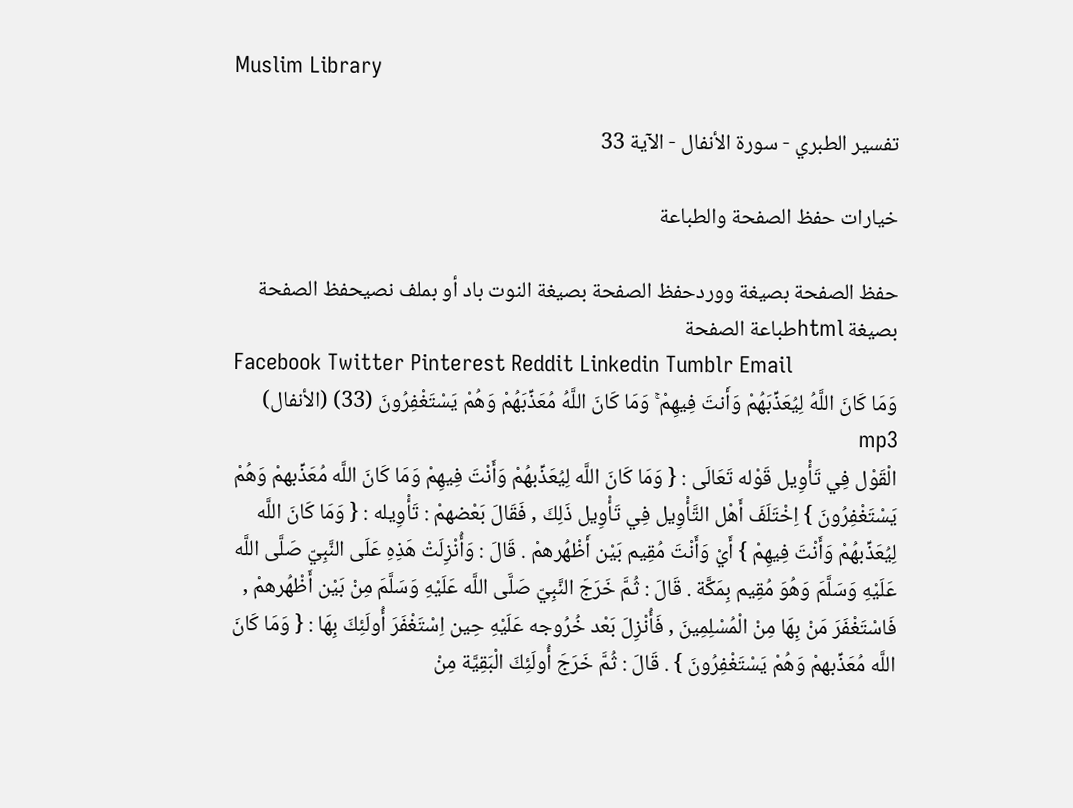Muslim Library

تفسير الطبري - سورة الأنفال - الآية 33

خيارات حفظ الصفحة والطباعة

حفظ الصفحة بصيغة ووردحفظ الصفحة بصيغة النوت باد أو بملف نصيحفظ الصفحة بصيغة htmlطباعة الصفحة
Facebook Twitter Pinterest Reddit Linkedin Tumblr Email
وَمَا كَانَ اللَّهُ لِيُعَذِّبَهُمْ وَأَنتَ فِيهِمْ ۚ وَمَا كَانَ اللَّهُ مُعَذِّبَهُمْ وَهُمْ يَسْتَغْفِرُونَ (33) (الأنفال) mp3
الْقَوْل فِي تَأْوِيل قَوْله تَعَالَى : { وَمَا كَانَ اللَّه لِيُعَذِّبهُمْ وَأَنْتَ فِيهِمْ وَمَا كَانَ اللَّه مُعَذِّبهمْ وَهُمْ يَسْتَغْفِرُونَ } اِخْتَلَفَ أَهْل التَّأْوِيل فِي تَأْوِيل ذَلِكَ , فَقَالَ بَعْضهمْ : تَأْوِيله : { وَمَا كَانَ اللَّه لِيُعَذِّبهُمْ وَأَنْتَ فِيهِمْ } أَيْ وَأَنْتَ مُقِيم بَيْن أَظْهُرهمْ . قَالَ : وَأُنْزِلَتْ هَذِهِ عَلَى النَّبِيّ صَلَّى اللَّه عَلَيْهِ وَسَلَّمَ وَهُوَ مُقِيم بِمَكَّة . قَالَ : ثُمَّ خَرَجَ النَّبِيّ صَلَّى اللَّه عَلَيْهِ وَسَلَّمَ مِنْ بَيْن أَظْهُرهمْ , فَاسْتَغْفَرَ مَنْ بِهَا مِنْ الْمُسْلِمِينَ , فَأُنْزِلَ بَعْد خُرُوجه عَلَيْهِ حِين اِسْتَغْفَرَ أُولَئِكَ بِهَا : { وَمَا كَانَ اللَّه مُعَذِّبهمْ وَهُمْ يَسْتَغْفِرُونَ } . قَالَ : ثُمَّ خَرَجَ أُولَئِكَ الْبَقِيَّة مِنْ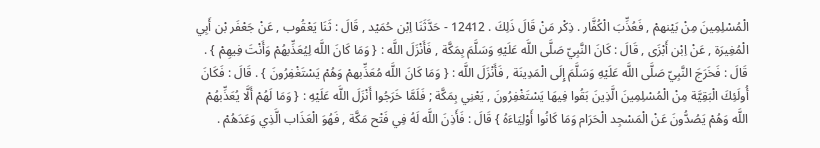الْمُسْلِمِينَ مِنْ بَيْنهمْ , فَعُذِّبَ الْكُفَّار . ذِكْر مَنْ قَالَ ذَلِكَ . 12412 - حَدَّثَنَا اِبْن حُمَيْد , قَالَ : ثَنَا يَعْقُوب , عَنْ جَعْفَر بْن أَبِي الْمُغِيرَة , عَنْ اِبْن أَبْزَى , قَالَ : كَانَ النَّبِيّ صَلَّى اللَّه عَلَيْهِ وَسَلَّمَ بِمَكَّة , فَأَنْزَلَ اللَّه : { وَمَا كَانَ اللَّه لِيُعَذِّبهُمْ وَأَنْتَ فِيهِمْ } . قَالَ : فَخَرَجَ النَّبِيّ صَلَّى اللَّه عَلَيْهِ وَسَلَّمَ إِلَى الْمَدِينَة , فَأَنْزَلَ اللَّه : { وَمَا كَانَ اللَّه مُعَذِّبهمْ وَهُمْ يَسْتَغْفِرُونَ } . قَالَ : فَكَانَ أُولَئِكَ الْبَقِيَّة مِنْ الْمُسْلِمِينَ الَّذِينَ بَقُوا فِيهَا يَسْتَغْفِرُونَ , يَعْنِي بِمَكَّة ; فَلَمَّا خَرَجُوا أَنْزَلَ اللَّه عَلَيْهِ : { وَمَا لَهُمْ أَلَّا يُعَذِّبهُمْ اللَّه وَهُمْ يَصُدُّونَ عَنْ الْمَسْجِد الْحَرَام وَمَا كَانُوا أَوْلِيَاءَهُ } قَالَ : فَأَذِنَ اللَّه لَهُ فِي فَتْح مَكَّة , فَهُوَ الْعَذَاب الَّذِي وَعَدَهُمْ .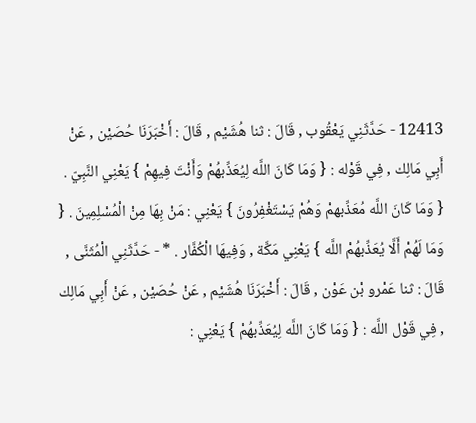12413 - حَدَّثَنِي يَعْقُوب , قَالَ : ثنا هُشَيْم , قَالَ : أَخْبَرَنَا حُصَيْن , عَنْ أَبِي مَالِك , فِي قَوْله : { وَمَا كَانَ اللَّه لِيُعَذِّبهُمْ وَأَنْتَ فِيهِمْ } يَعْنِي النَّبِيّ . { وَمَا كَانَ اللَّه مُعَذِّبهمْ وَهُمْ يَسْتَغْفِرُونَ } يَعْنِي : مَنْ بِهَا مِنْ الْمُسْلِمِينَ . { وَمَا لَهُمْ أَلَّا يُعَذِّبهُمْ اللَّه } يَعْنِي مَكَّة , وَفِيهَا الْكُفَّار . * - حَدَّثَنِي الْمُثَنَّى , قَالَ : ثنا عَمْرو بْن عَوْن , قَالَ : أَخْبَرَنَا هُشَيْم , عَنْ حُصَيْن , عَنْ أَبِي مَالِك , فِي قَوْل اللَّه : { وَمَا كَانَ اللَّه لِيُعَذِّبهُمْ } يَعْنِي :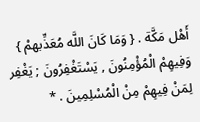أَهْل مَكَّة . { وَمَا كَانَ اللَّه مُعَذِّبهمْ } وَفِيهِمْ الْمُؤْمِنُونَ , يَسْتَغْفِرُونَ ; يَغْفِر لِمَنْ فِيهِمْ مِنْ الْمُسْلِمِينَ . *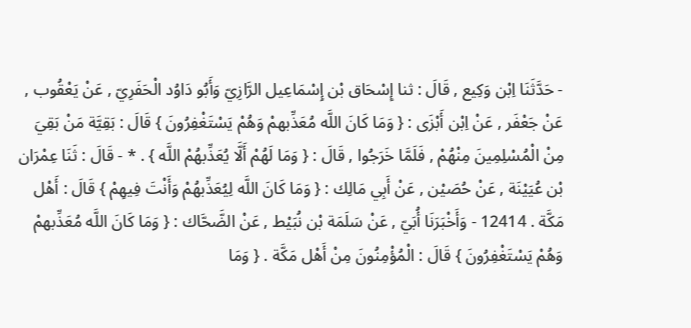- حَدَّثَنَا اِبْن وَكِيع , قَالَ : ثنا إِسْحَاق بْن إِسْمَاعِيل الرَّازِيّ وَأَبُو دَاوُد الْحَفَرِيّ , عَنْ يَعْقُوب , عَنْ جَعْفَر , عَنْ اِبْن أَبْزَى : { وَمَا كَانَ اللَّه مُعَذِّبهمْ وَهُمْ يَسْتَغْفِرُونَ } قَالَ : بَقِيَّة مَنْ بَقِيَ مِنْ الْمُسْلِمِينَ مِنْهُمْ , فَلَمَّا خَرَجُوا , قَالَ : { وَمَا لَهُمْ أَلَّا يُعَذِّبهُمْ اللَّه } . * - قَالَ : ثَنَا عِمْرَان بْن عُيَيْنَة , عَنْ حُصَيْن , عَنْ أَبِي مَالِك : { وَمَا كَانَ اللَّه لِيُعَذِّبهُمْ وَأَنْتَ فِيهِمْ } قَالَ : أَهْل مَكَّة . 12414 - وَأَخْبَرَنَا أُبَيّ , عَنْ سَلَمَة بْن نُبَيْط , عَنْ الضَّحَّاك : { وَمَا كَانَ اللَّه مُعَذِّبهمْ وَهُمْ يَسْتَغْفِرُونَ } قَالَ : الْمُؤْمِنُونَ مِنْ أَهْل مَكَّة . { وَمَا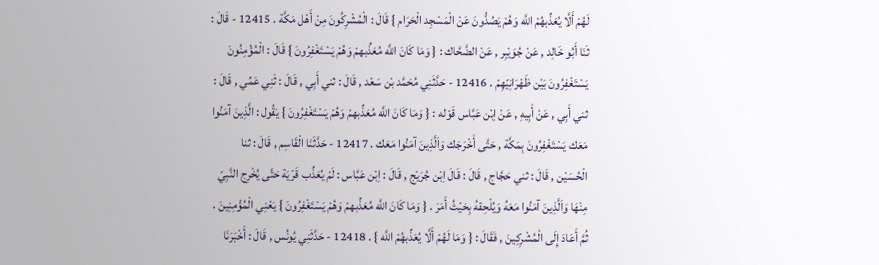لَهُمْ أَلَّا يُعَذِّبهُمْ اللَّه وَهُمْ يَصُدُّونَ عَنْ الْمَسْجِد الْحَرَام } قَالَ : الْمُشْرِكُونَ مِنْ أَهْل مَكَّة . 12415 - قَالَ : ثَنَا أَبُو خَالِد , عَنْ جُوَيْبِر , عَنْ الضَّحَّاك : { وَمَا كَانَ اللَّه مُعَذِّبهمْ وَهُمْ يَسْتَغْفِرُونَ } قَالَ : الْمُؤْمِنُونَ يَسْتَغْفِرُونَ بَيْن ظَهْرَانِيّهِمْ . 12416 - حَدَّثَنِي مُحَمَّد بْن سَعْد , قَالَ : ثني أَبِي , قَالَ : ثَنِي عَمِّي , قَالَ : ثني أَبِي , عَنْ أَبِيهِ , عَنْ اِبْن عَبَّاس قَوْله : { وَمَا كَانَ اللَّه مُعَذِّبهمْ وَهُمْ يَسْتَغْفِرُونَ } يَقُول : الَّذِينَ آمَنُوا مَعَك يَسْتَغْفِرُونَ بِمَكَّة , حَتَّى أَخْرَجَك وَاَلَّذِينَ آمَنُوا مَعَك . 12417 - حَدَّثَنَا الْقَاسِم , قَالَ : ثنا الْحُسَيْن , قَالَ : ثني حَجَّاج , قَالَ : قَالَ اِبْن جُرَيْج , قَالَ : اِبْن عَبَّاس : لَمْ يُعَذِّب قَرْيَة حَتَّى يُخْرِج النَّبِيّ مِنْهَا وَاَلَّذِينَ آمَنُوا مَعَهُ وَيُلْحِقهُ بِحَيْثُ أَمَرَ . { وَمَا كَانَ اللَّه مُعَذِّبهمْ وَهُمْ يَسْتَغْفِرُونَ } يَعْنِي الْمُؤْمِنِينَ . ثُمَّ أَعَادَ إِلَى الْمُشْرِكِينَ , فَقَالَ : { وَمَا لَهُمْ أَلَّا يُعَذِّبهُمْ اللَّه } . 12418 - حَدَّثَنِي يُونُس , قَالَ : أَخْبَرَنَا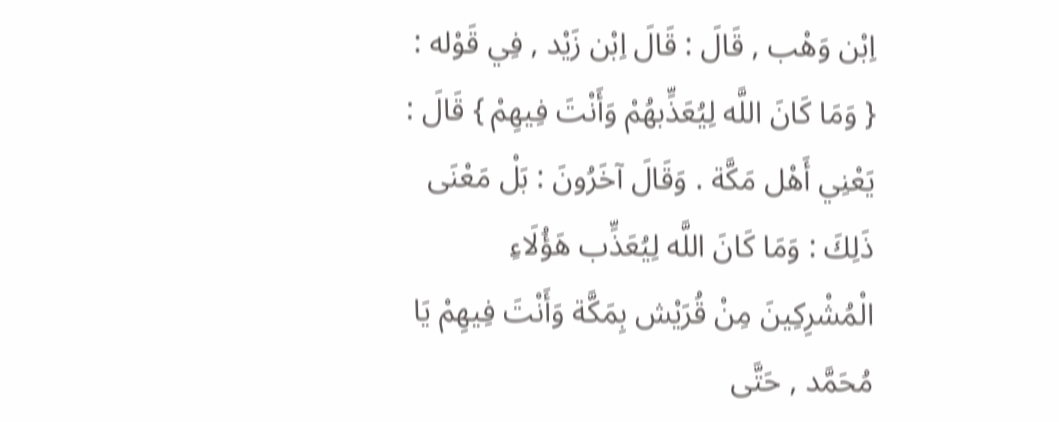اِبْن وَهْب , قَالَ : قَالَ اِبْن زَيْد , فِي قَوْله : { وَمَا كَانَ اللَّه لِيُعَذِّبهُمْ وَأَنْتَ فِيهِمْ } قَالَ : يَعْنِي أَهْل مَكَّة . وَقَالَ آخَرُونَ : بَلْ مَعْنَى ذَلِكَ : وَمَا كَانَ اللَّه لِيُعَذِّب هَؤُلَاءِ الْمُشْرِكِينَ مِنْ قُرَيْش بِمَكَّة وَأَنْتَ فِيهِمْ يَا مُحَمَّد , حَتَّى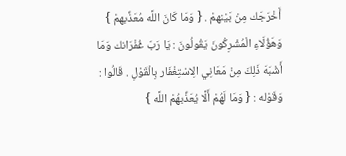أَخْرَجَك مِنْ بَيْنهمْ . { وَمَا كَانَ اللَّه مُعَذِّبهمْ } وَهَؤُلَاءِ الْمُشْرِكُونَ يَقُولُونَ : يَا رَبّ غُفْرَانك وَمَا أَشْبَهَ ذَلِكَ مِنْ مَعَانِي الِاسْتِغْفَار بِالْقَوْلِ . قَالُوا : وَقَوْله : { وَمَا لَهُمْ أَلَّا يُعَذِّبهُمْ اللَّه }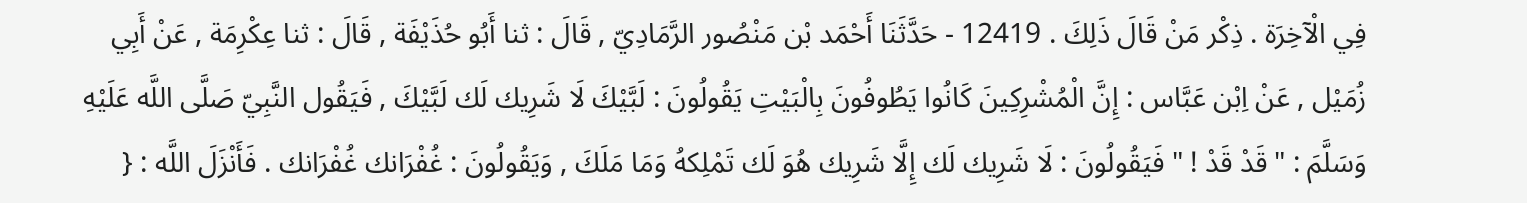فِي الْآخِرَة . ذِكْر مَنْ قَالَ ذَلِكَ . 12419 - حَدَّثَنَا أَحْمَد بْن مَنْصُور الرَّمَادِيّ , قَالَ : ثنا أَبُو حُذَيْفَة , قَالَ : ثنا عِكْرِمَة , عَنْ أَبِي زُمَيْل , عَنْ اِبْن عَبَّاس : إِنَّ الْمُشْرِكِينَ كَانُوا يَطُوفُونَ بِالْبَيْتِ يَقُولُونَ : لَبَّيْكَ لَا شَرِيك لَك لَبَّيْكَ , فَيَقُول النَّبِيّ صَلَّى اللَّه عَلَيْهِ وَسَلَّمَ : " قَدْ قَدْ ! " فَيَقُولُونَ : لَا شَرِيك لَك إِلَّا شَرِيك هُوَ لَك تَمْلِكهُ وَمَا مَلَكَ , وَيَقُولُونَ : غُفْرَانك غُفْرَانك . فَأَنْزَلَ اللَّه : {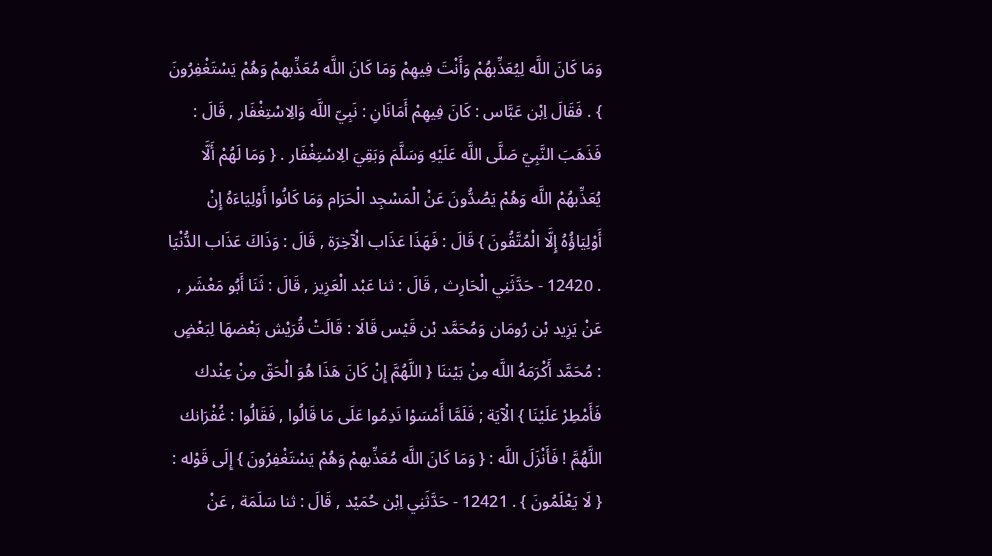وَمَا كَانَ اللَّه لِيُعَذِّبهُمْ وَأَنْتَ فِيهِمْ وَمَا كَانَ اللَّه مُعَذِّبهمْ وَهُمْ يَسْتَغْفِرُونَ } . فَقَالَ اِبْن عَبَّاس : كَانَ فِيهِمْ أَمَانَانِ : نَبِيّ اللَّه وَالِاسْتِغْفَار , قَالَ : فَذَهَبَ النَّبِيّ صَلَّى اللَّه عَلَيْهِ وَسَلَّمَ وَبَقِيَ الِاسْتِغْفَار . { وَمَا لَهُمْ أَلَّا يُعَذِّبهُمْ اللَّه وَهُمْ يَصُدُّونَ عَنْ الْمَسْجِد الْحَرَام وَمَا كَانُوا أَوْلِيَاءَهُ إِنْ أَوْلِيَاؤُهُ إِلَّا الْمُتَّقُونَ } قَالَ : فَهَذَا عَذَاب الْآخِرَة , قَالَ : وَذَاكَ عَذَاب الدُّنْيَا . 12420 - حَدَّثَنِي الْحَارِث , قَالَ : ثنا عَبْد الْعَزِيز , قَالَ : ثَنَا أَبُو مَعْشَر , عَنْ يَزِيد بْن رُومَان وَمُحَمَّد بْن قَيْس قَالَا : قَالَتْ قُرَيْش بَعْضهَا لِبَعْضٍ : مُحَمَّد أَكْرَمَهُ اللَّه مِنْ بَيْننَا { اللَّهُمَّ إِنْ كَانَ هَذَا هُوَ الْحَقّ مِنْ عِنْدك فَأَمْطِرْ عَلَيْنَا } الْآيَة ; فَلَمَّا أَمْسَوْا نَدِمُوا عَلَى مَا قَالُوا , فَقَالُوا : غُفْرَانك اللَّهُمَّ ! فَأَنْزَلَ اللَّه : { وَمَا كَانَ اللَّه مُعَذِّبهمْ وَهُمْ يَسْتَغْفِرُونَ } إِلَى قَوْله : { لَا يَعْلَمُونَ } . 12421 - حَدَّثَنِي اِبْن حُمَيْد , قَالَ : ثنا سَلَمَة , عَنْ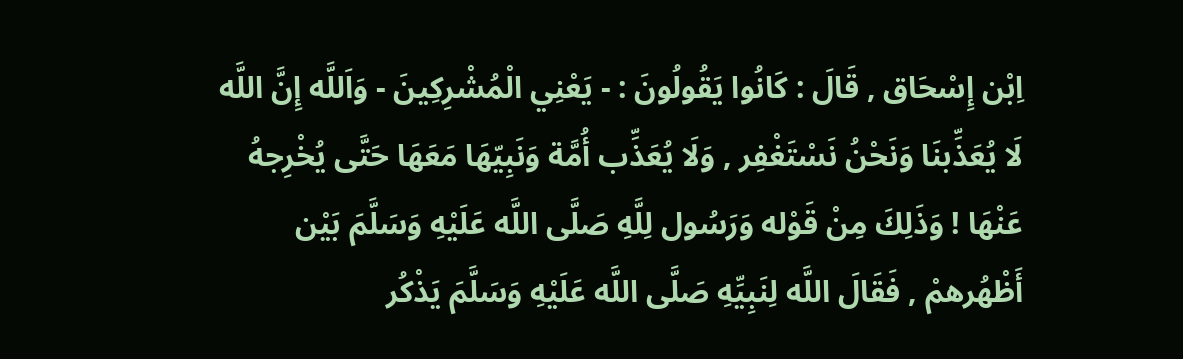اِبْن إِسْحَاق , قَالَ : كَانُوا يَقُولُونَ : - يَعْنِي الْمُشْرِكِينَ - وَاَللَّه إِنَّ اللَّه لَا يُعَذِّبنَا وَنَحْنُ نَسْتَغْفِر , وَلَا يُعَذِّب أُمَّة وَنَبِيّهَا مَعَهَا حَتَّى يُخْرِجهُ عَنْهَا ! وَذَلِكَ مِنْ قَوْله وَرَسُول لِلَّهِ صَلَّى اللَّه عَلَيْهِ وَسَلَّمَ بَيْن أَظْهُرهمْ , فَقَالَ اللَّه لِنَبِيِّهِ صَلَّى اللَّه عَلَيْهِ وَسَلَّمَ يَذْكُر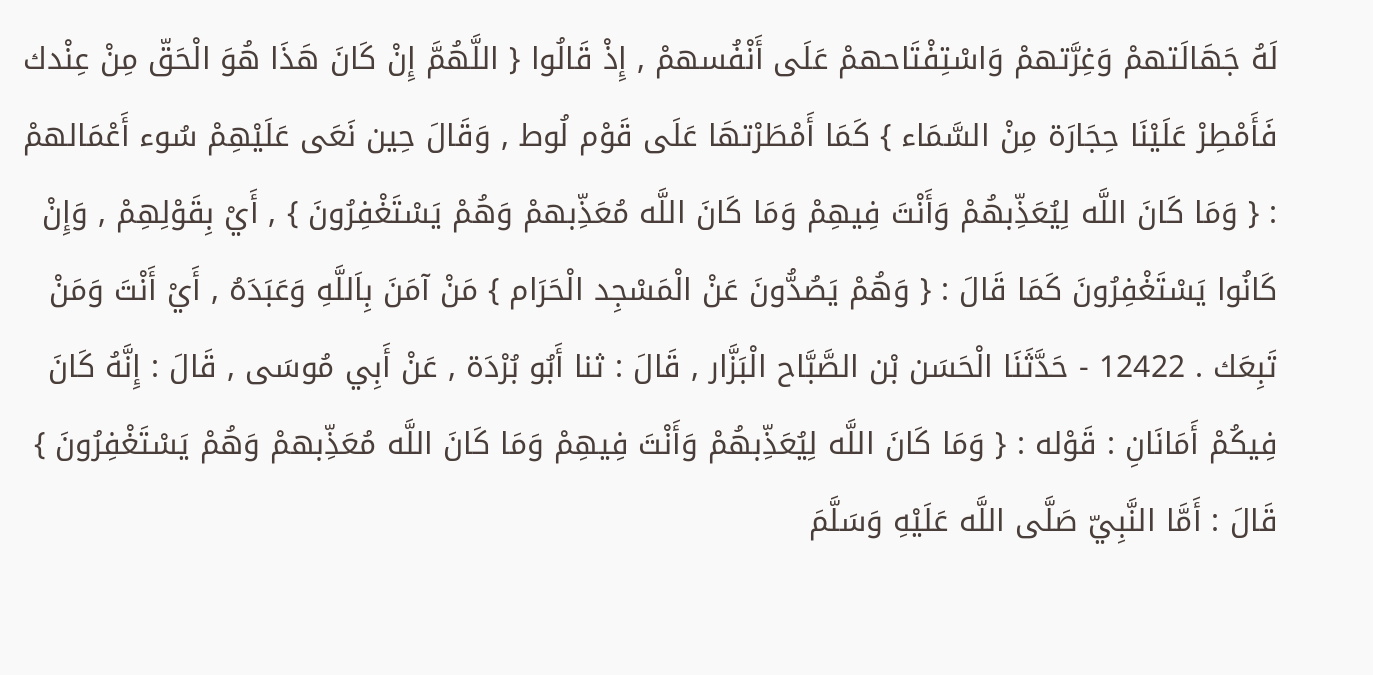لَهُ جَهَالَتهمْ وَغِرَّتهمْ وَاسْتِفْتَاحهمْ عَلَى أَنْفُسهمْ , إِذْ قَالُوا { اللَّهُمَّ إِنْ كَانَ هَذَا هُوَ الْحَقّ مِنْ عِنْدك فَأَمْطِرْ عَلَيْنَا حِجَارَة مِنْ السَّمَاء } كَمَا أَمْطَرْتهَا عَلَى قَوْم لُوط , وَقَالَ حِين نَعَى عَلَيْهِمْ سُوء أَعْمَالهمْ : { وَمَا كَانَ اللَّه لِيُعَذِّبهُمْ وَأَنْتَ فِيهِمْ وَمَا كَانَ اللَّه مُعَذِّبهمْ وَهُمْ يَسْتَغْفِرُونَ } , أَيْ بِقَوْلِهِمْ , وَإِنْ كَانُوا يَسْتَغْفِرُونَ كَمَا قَالَ : { وَهُمْ يَصُدُّونَ عَنْ الْمَسْجِد الْحَرَام } مَنْ آمَنَ بِاَللَّهِ وَعَبَدَهُ , أَيْ أَنْتَ وَمَنْ تَبِعَك . 12422 - حَدَّثَنَا الْحَسَن بْن الصَّبَّاح الْبَزَّار , قَالَ : ثنا أَبُو بُرْدَة , عَنْ أَبِي مُوسَى , قَالَ : إِنَّهُ كَانَ فِيكُمْ أَمَانَانِ : قَوْله : { وَمَا كَانَ اللَّه لِيُعَذِّبهُمْ وَأَنْتَ فِيهِمْ وَمَا كَانَ اللَّه مُعَذِّبهمْ وَهُمْ يَسْتَغْفِرُونَ } قَالَ : أَمَّا النَّبِيّ صَلَّى اللَّه عَلَيْهِ وَسَلَّمَ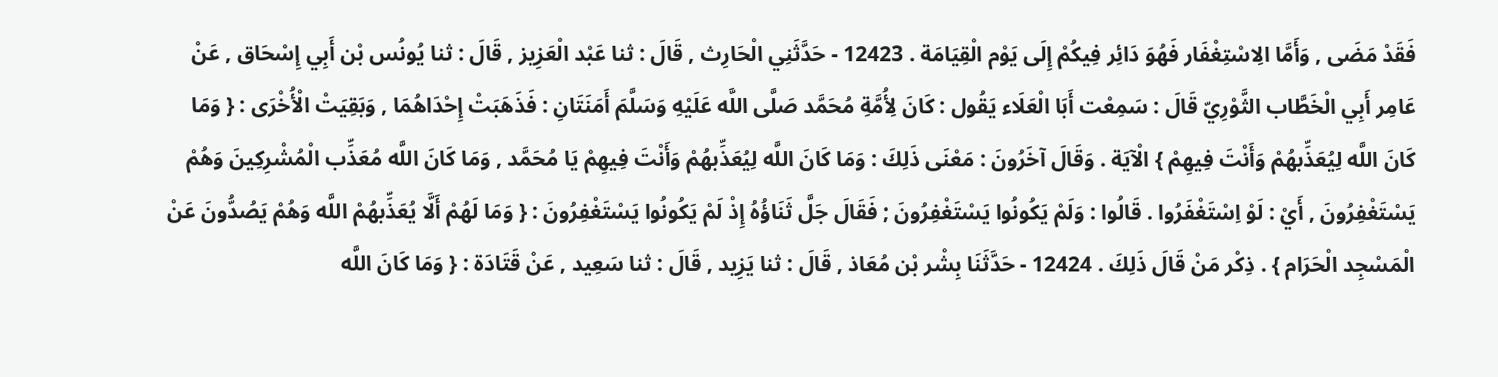فَقَدْ مَضَى , وَأَمَّا الِاسْتِغْفَار فَهُوَ دَائِر فِيكُمْ إِلَى يَوْم الْقِيَامَة . 12423 - حَدَّثَنِي الْحَارِث , قَالَ : ثنا عَبْد الْعَزِيز , قَالَ : ثنا يُونُس بْن أَبِي إِسْحَاق , عَنْ عَامِر أَبِي الْخَطَّاب الثَّوْرِيّ قَالَ : سَمِعْت أَبَا الْعَلَاء يَقُول : كَانَ لِأُمَّةِ مُحَمَّد صَلَّى اللَّه عَلَيْهِ وَسَلَّمَ أَمَنَتَانِ : فَذَهَبَتْ إِحْدَاهُمَا , وَبَقِيَتْ الْأُخْرَى : { وَمَا كَانَ اللَّه لِيُعَذِّبهُمْ وَأَنْتَ فِيهِمْ } الْآيَة . وَقَالَ آخَرُونَ : مَعْنَى ذَلِكَ : وَمَا كَانَ اللَّه لِيُعَذِّبهُمْ وَأَنْتَ فِيهِمْ يَا مُحَمَّد , وَمَا كَانَ اللَّه مُعَذِّب الْمُشْرِكِينَ وَهُمْ يَسْتَغْفِرُونَ , أَيْ : لَوْ اِسْتَغْفَرُوا . قَالُوا : وَلَمْ يَكُونُوا يَسْتَغْفِرُونَ ; فَقَالَ جَلَّ ثَنَاؤُهُ إِذْ لَمْ يَكُونُوا يَسْتَغْفِرُونَ : { وَمَا لَهُمْ أَلَّا يُعَذِّبهُمْ اللَّه وَهُمْ يَصُدُّونَ عَنْ الْمَسْجِد الْحَرَام } . ذِكْر مَنْ قَالَ ذَلِكَ . 12424 - حَدَّثَنَا بِشْر بْن مُعَاذ , قَالَ : ثنا يَزِيد , قَالَ : ثنا سَعِيد , عَنْ قَتَادَة : { وَمَا كَانَ اللَّه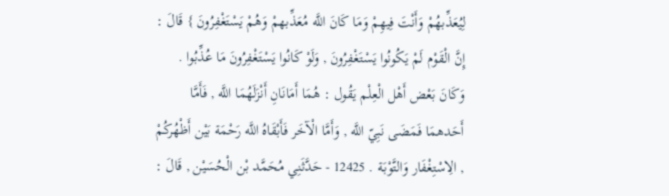لِيُعَذِّبهُمْ وَأَنْتَ فِيهِمْ وَمَا كَانَ اللَّه مُعَذِّبهمْ وَهُمْ يَسْتَغْفِرُونَ } قَالَ : إِنَّ الْقَوْم لَمْ يَكُونُوا يَسْتَغْفِرُونَ , وَلَوْ كَانُوا يَسْتَغْفِرُونَ مَا عُذِّبُوا . وَكَانَ بَعْض أَهْل الْعِلْم يَقُول : هُمَا أَمَانَانِ أَنْزَلَهُمَا اللَّه , فَأَمَّا أَحَدهمَا فَمَضَى نَبِيّ اللَّه , وَأَمَّا الْآخَر فَأَبْقَاهُ اللَّه رَحْمَة بَيْن أَظْهُركُمْ , الِاسْتِغْفَار وَالتَّوْبَة . 12425 - حَدَّثَنِي مُحَمَّد بْن الْحُسَيْن , قَالَ :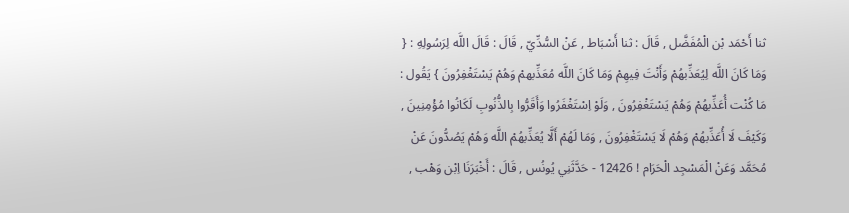ثنا أَحْمَد بْن الْمُفَضَّل , قَالَ : ثنا أَسْبَاط , عَنْ السُّدِّيّ , قَالَ : قَالَ اللَّه لِرَسُولِهِ : { وَمَا كَانَ اللَّه لِيُعَذِّبهُمْ وَأَنْتَ فِيهِمْ وَمَا كَانَ اللَّه مُعَذِّبهمْ وَهُمْ يَسْتَغْفِرُونَ } يَقُول : مَا كُنْت أُعَذِّبهُمْ وَهُمْ يَسْتَغْفِرُونَ , وَلَوْ اِسْتَغْفَرُوا وَأَقَرُّوا بِالذُّنُوبِ لَكَانُوا مُؤْمِنِينَ , وَكَيْفَ لَا أُعَذِّبهُمْ وَهُمْ لَا يَسْتَغْفِرُونَ , وَمَا لَهُمْ أَلَّا يُعَذِّبهُمْ اللَّه وَهُمْ يَصُدُّونَ عَنْ مُحَمَّد وَعَنْ الْمَسْجِد الْحَرَام ! 12426 - حَدَّثَنِي يُونُس , قَالَ : أَخْبَرَنَا اِبْن وَهْب ,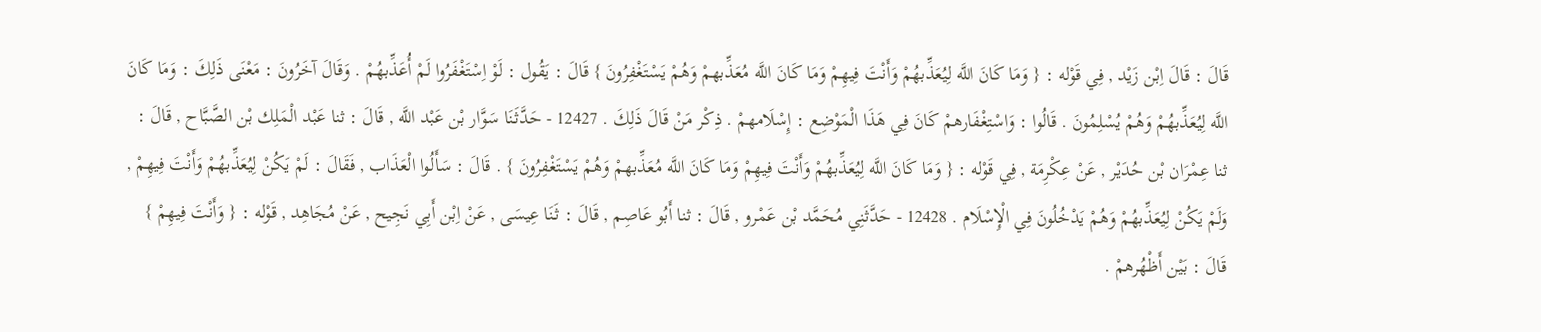قَالَ : قَالَ اِبْن زَيْد , فِي قَوْله : { وَمَا كَانَ اللَّه لِيُعَذِّبهُمْ وَأَنْتَ فِيهِمْ وَمَا كَانَ اللَّه مُعَذِّبهمْ وَهُمْ يَسْتَغْفِرُونَ } قَالَ : يَقُول : لَوْ اِسْتَغْفَرُوا لَمْ أُعَذِّبهُمْ . وَقَالَ آخَرُونَ : مَعْنَى ذَلِكَ : وَمَا كَانَ اللَّه لِيُعَذِّبهُمْ وَهُمْ يُسْلِمُونَ . قَالُوا : وَاسْتِغْفَارهمْ كَانَ فِي هَذَا الْمَوْضِع : إِسْلَامهمْ . ذِكْر مَنْ قَالَ ذَلِكَ . 12427 - حَدَّثَنَا سَوَّار بْن عَبْد اللَّه , قَالَ : ثنا عَبْد الْمَلِك بْن الصَّبَّاح , قَالَ : ثنا عِمْرَان بْن حُدَيْر , عَنْ عِكْرِمَة , فِي قَوْله : { وَمَا كَانَ اللَّه لِيُعَذِّبهُمْ وَأَنْتَ فِيهِمْ وَمَا كَانَ اللَّه مُعَذِّبهمْ وَهُمْ يَسْتَغْفِرُونَ } . قَالَ : سَأَلُوا الْعَذَاب , فَقَالَ : لَمْ يَكُنْ لِيُعَذِّبهُمْ وَأَنْتَ فِيهِمْ , وَلَمْ يَكُنْ لِيُعَذِّبهُمْ وَهُمْ يَدْخُلُونَ فِي الْإِسْلَام . 12428 - حَدَّثَنِي مُحَمَّد بْن عَمْرو , قَالَ : ثنا أَبُو عَاصِم , قَالَ : ثَنَا عِيسَى , عَنْ اِبْن أَبِي نَجِيح , عَنْ مُجَاهِد , قَوْله : { وَأَنْتَ فِيهِمْ } قَالَ : بَيْن أَظْهُرهمْ .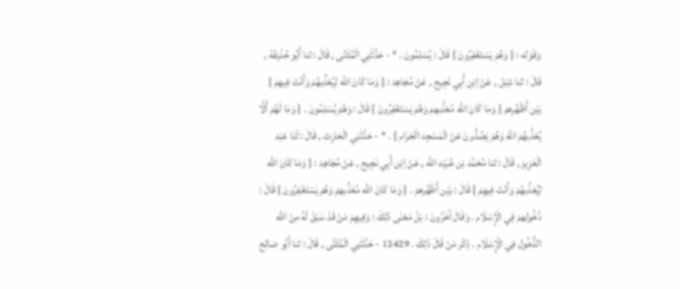وَقَوْله : { وَهُمْ يَسْتَغْفِرُونَ } قَالَ : يُسْلِمُونَ . * - حَدَّثَنِي الْمُثَنَّى , قَالَ : ثنا أَبُو حُذَيْفَة , قَالَ : ثنا شِبْل , عَنْ اِبْن أَبِي نَجِيح , عَنْ مُجَاهِد : { وَمَا كَانَ اللَّه لِيُعَذِّبهُمْ وَأَنْتَ فِيهِمْ } بَيْن أَظْهُرهمْ { وَمَا كَانَ اللَّه مُعَذِّبهمْ وَهُمْ يَسْتَغْفِرُونَ } قَالَ : وَهُمْ يُسْلِمُونَ . { وَمَا لَهُمْ أَلَّا يُعَذِّبهُمْ اللَّه وَهُمْ يَصُدُّونَ عَنْ الْمَسْجِد الْحَرَام } . * - حَدَّثَنِي الْحَارِث , قَالَ : ثَنَا عَبْد الْعَزِيز , قَالَ : ثنا مُحَمَّد بْن عُبَيْد اللَّه , عَنْ اِبْن أَبِي نَجِيح , عَنْ مُجَاهِد : { وَمَا كَانَ اللَّه لِيُعَذِّبهُمْ وَأَنْتَ فِيهِمْ } قَالَ : بَيْن أَظْهُرهمْ . { وَمَا كَانَ اللَّه مُعَذِّبهمْ وَهُمْ يَسْتَغْفِرُونَ } قَالَ : دُخُولهمْ فِي الْإِسْلَام . وَقَالَ آخَرُونَ : بَلْ مَعْنَى ذَلِكَ : وَفِيهِمْ مَنْ قَدْ سَبَقَ لَهُ مِنْ اللَّه الدُّخُول فِي الْإِسْلَام . ذِكْر مَنْ قَالَ ذَلِكَ . 12429 - حَدَّثَنِي الْمُثَنَّى , قَالَ : ثنا أَبُو صَالِح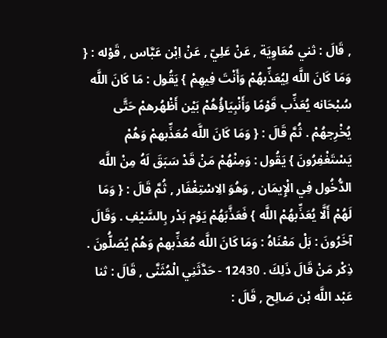, قَالَ : ثني مُعَاوِيَة , عَنْ عَلِيّ , عَنْ اِبْن عَبَّاس , قَوْله : { وَمَا كَانَ اللَّه لِيُعَذِّبهُمْ وَأَنْتَ فِيهِمْ } يَقُول : مَا كَانَ اللَّه سُبْحَانه يُعَذِّب قَوْمًا وَأَنْبِيَاؤُهُمْ بَيْن أَظْهُرهمْ حَتَّى يُخْرِجهُمْ . ثُمَّ قَالَ : { وَمَا كَانَ اللَّه مُعَذِّبهمْ وَهُمْ يَسْتَغْفِرُونَ } يَقُول : وَمِنْهُمْ مَنْ قَدْ سَبَقَ لَهُ مِنْ اللَّه الدُّخُول فِي الْإِيمَان , وَهُوَ الِاسْتِغْفَار , ثُمَّ قَالَ : { وَمَا لَهُمْ أَلَّا يُعَذِّبهُمْ اللَّه } فَعَذَّبَهُمْ يَوْم بَدْر بِالسَّيْفِ . وَقَالَ آخَرُونَ : بَلْ مَعْنَاهُ : وَمَا كَانَ اللَّه مُعَذِّبهمْ وَهُمْ يُصَلُّونَ . ذِكْر مَنْ قَالَ ذَلِكَ . 12430 - حَدَّثَنِي الْمُثَنَّى , قَالَ : ثنا عَبْد اللَّه بْن صَالِح , قَالَ :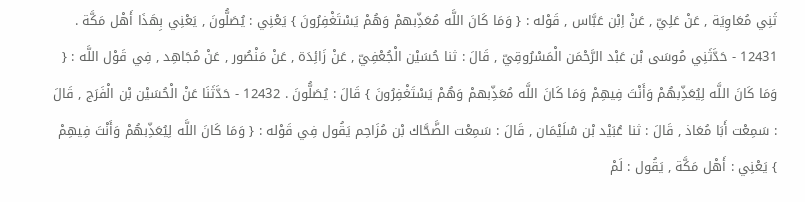ثَنِي مُعَاوِيَة , عَنْ عَلِيّ , عَنْ اِبْن عَبَّاس , قَوْله : { وَمَا كَانَ اللَّه مُعَذِّبهمْ وَهُمْ يَسْتَغْفِرُونَ } يَعْنِي : يُصَلُّونَ , يَعْنِي بِهَذَا أَهْل مَكَّة . 12431 - حَدَّثَنِي مُوسَى بْن عَبْد الرَّحْمَن الْمَسْرُوقِيّ , قَالَ : ثنا حُسَيْن الْجُعْفِيّ , عَنْ زَائِدَة , عَنْ مَنْصُور , عَنْ مُجَاهِد , فِي قَوْل اللَّه : { وَمَا كَانَ اللَّه لِيُعَذِّبهُمْ وَأَنْتَ فِيهِمْ وَمَا كَانَ اللَّه مُعَذِّبهمْ وَهُمْ يَسْتَغْفِرُونَ } قَالَ : يُصَلُّونَ . 12432 - حَدَّثَنَا عَنْ الْحُسَيْن بْن الْفَرَج , قَالَ : سَمِعْت أَبَا مُعَاذ , قَالَ : ثنا عُبَيْد بْن سُلَيْمَان , قَالَ : سَمِعْت الضَّحَّاك بْن مُزَاحِم يَقُول فِي قَوْله : { وَمَا كَانَ اللَّه لِيُعَذِّبهُمْ وَأَنْتَ فِيهِمْ } يَعْنِي : أَهْل مَكَّة , يَقُول : لَمْ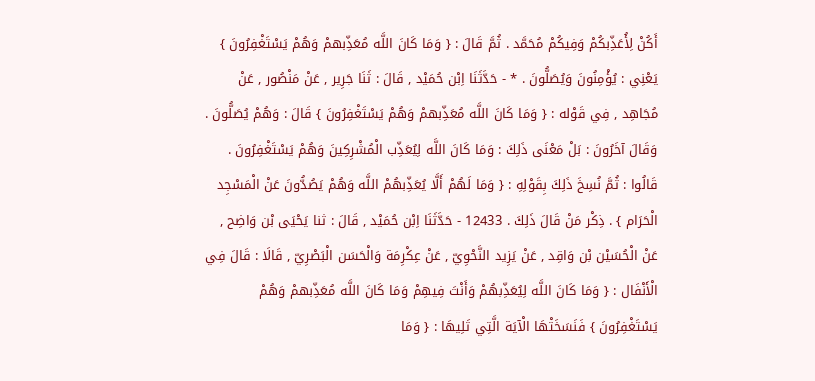أَكُنْ لِأُعَذِّبكُمْ وَفِيكُمْ مُحَمَّد . ثُمَّ قَالَ : { وَمَا كَانَ اللَّه مُعَذِّبهمْ وَهُمْ يَسْتَغْفِرُونَ } يَعْنِي : يُؤْمِنُونَ وَيُصَلُّونَ . * - حَدَّثَنَا اِبْن حُمَيْد , قَالَ : ثَنَا جَرِير , عَنْ مَنْصُور , عَنْ مُجَاهِد , فِي قَوْله : { وَمَا كَانَ اللَّه مُعَذِّبهمْ وَهُمْ يَسْتَغْفِرُونَ } قَالَ : وَهُمْ يُصَلُّونَ . وَقَالَ آخَرُونَ : بَلْ مَعْنَى ذَلِكَ : وَمَا كَانَ اللَّه لِيُعَذِّب الْمُشْرِكِينَ وَهُمْ يَسْتَغْفِرُونَ . قَالُوا : ثُمَّ نُسِخَ ذَلِكَ بِقَوْلِهِ : { وَمَا لَهُمْ أَلَّا يُعَذِّبهُمْ اللَّه وَهُمْ يَصُدُّونَ عَنْ الْمَسْجِد الْحَرَام } . ذِكْر مَنْ قَالَ ذَلِكَ . 12433 - حَدَّثَنَا اِبْن حُمَيْد , قَالَ : ثنا يَحْيَى بْن وَاضِح , عَنْ الْحُسَيْن بْن وَاقِد , عَنْ يَزِيد النَّحْوِيّ , عَنْ عِكْرِمَة وَالْحَسَن الْبَصْرِيّ , قَالَا : قَالَ فِي الْأَنْفَال : { وَمَا كَانَ اللَّه لِيُعَذِّبهُمْ وَأَنْتَ فِيهِمْ وَمَا كَانَ اللَّه مُعَذِّبهمْ وَهُمْ يَسْتَغْفِرُونَ } فَنَسَخَتْهَا الْآيَة الَّتِي تَلِيهَا : { وَمَا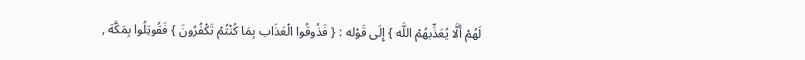لَهُمْ أَلَّا يُعَذِّبهُمْ اللَّه } إِلَى قَوْله : { فَذُوقُوا الْعَذَاب بِمَا كُنْتُمْ تَكْفُرُونَ } فَقُوتِلُوا بِمَكَّة ,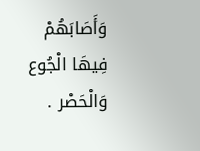وَأَصَابَهُمْ فِيهَا الْجُوع وَالْحَصْر .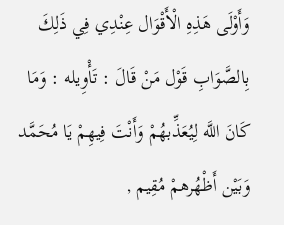وَأَوْلَى هَذِهِ الْأَقْوَال عِنْدِي فِي ذَلِكَ بِالصَّوَابِ قَوْل مَنْ قَالَ : تَأْوِيله : وَمَا كَانَ اللَّه لِيُعَذِّبهُمْ وَأَنْتَ فِيهِمْ يَا مُحَمَّد وَبَيْن أَظْهُرهمْ مُقِيم ,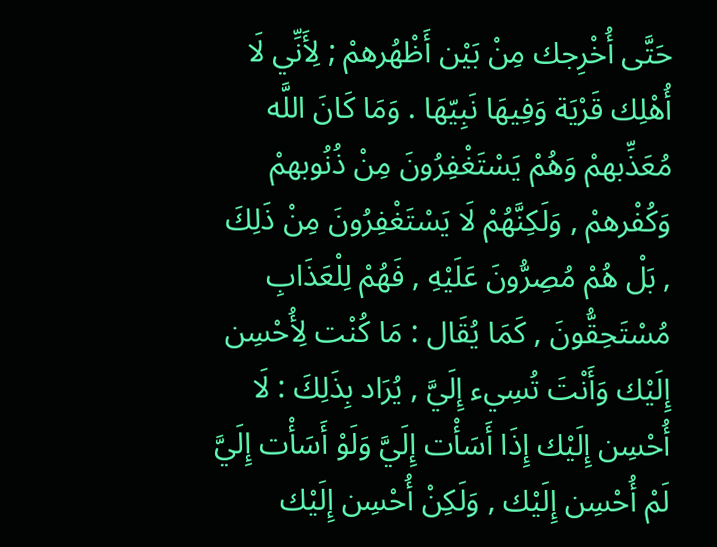حَتَّى أُخْرِجك مِنْ بَيْن أَظْهُرهمْ ; لِأَنِّي لَا أُهْلِك قَرْيَة وَفِيهَا نَبِيّهَا . وَمَا كَانَ اللَّه مُعَذِّبهمْ وَهُمْ يَسْتَغْفِرُونَ مِنْ ذُنُوبهمْ وَكُفْرهمْ , وَلَكِنَّهُمْ لَا يَسْتَغْفِرُونَ مِنْ ذَلِكَ , بَلْ هُمْ مُصِرُّونَ عَلَيْهِ , فَهُمْ لِلْعَذَابِ مُسْتَحِقُّونَ , كَمَا يُقَال : مَا كُنْت لِأُحْسِن إِلَيْك وَأَنْتَ تُسِيء إِلَيَّ , يُرَاد بِذَلِكَ : لَا أُحْسِن إِلَيْك إِذَا أَسَأْت إِلَيَّ وَلَوْ أَسَأْت إِلَيَّ لَمْ أُحْسِن إِلَيْك , وَلَكِنْ أُحْسِن إِلَيْك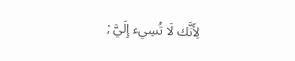لِأَنَّك لَا تُسِيء إِلَيَّ ;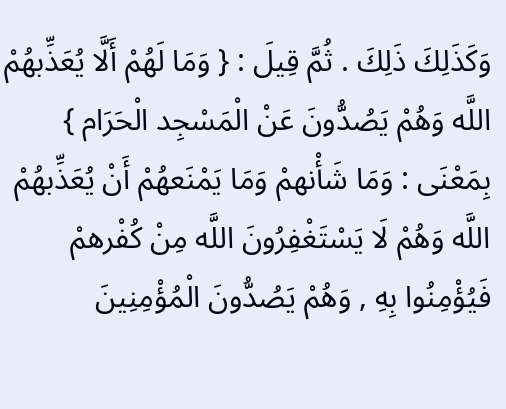وَكَذَلِكَ ذَلِكَ . ثُمَّ قِيلَ : { وَمَا لَهُمْ أَلَّا يُعَذِّبهُمْ اللَّه وَهُمْ يَصُدُّونَ عَنْ الْمَسْجِد الْحَرَام } بِمَعْنَى : وَمَا شَأْنهمْ وَمَا يَمْنَعهُمْ أَنْ يُعَذِّبهُمْ اللَّه وَهُمْ لَا يَسْتَغْفِرُونَ اللَّه مِنْ كُفْرهمْ فَيُؤْمِنُوا بِهِ , وَهُمْ يَصُدُّونَ الْمُؤْمِنِينَ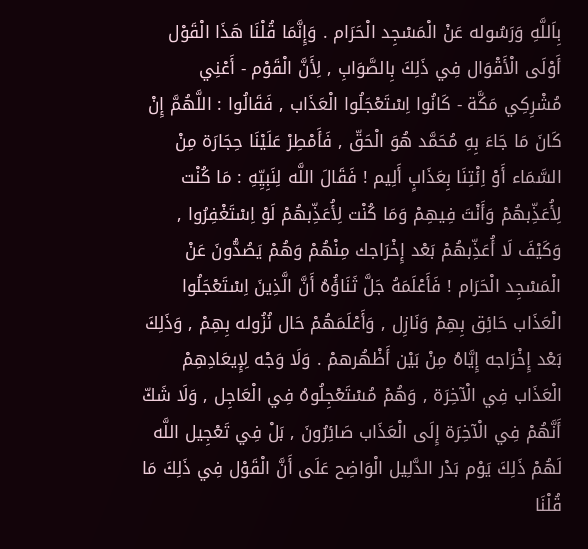بِاَللَّهِ وَرَسُوله عَنْ الْمَسْجِد الْحَرَام . وَإِنَّمَا قُلْنَا هَذَا الْقَوْل أَوْلَى الْأَقْوَال فِي ذَلِكَ بِالصَّوَابِ , لِأَنَّ الْقَوْم - أَعْنِي مُشْرِكِي مَكَّة - كَانُوا اِسْتَعْجَلُوا الْعَذَاب , فَقَالُوا : اللَّهُمَّ إِنْ كَانَ مَا جَاءَ بِهِ مُحَمَّد هُوَ الْحَقّ , فَأَمْطِرْ عَلَيْنَا حِجَارَة مِنْ السَّمَاء أَوْ اِئْتِنَا بِعَذَابٍ أَلِيم ! فَقَالَ اللَّه لِنَبِيِّهِ : مَا كُنْت لِأُعَذِّبهُمْ وَأَنْتَ فِيهِمْ وَمَا كُنْت لِأُعَذِّبهُمْ لَوْ اِسْتَغْفِرُوا , وَكَيْفَ لَا أُعَذِّبهُمْ بَعْد إِخْرَاجك مِنْهُمْ وَهُمْ يَصُدُّونَ عَنْ الْمَسْجِد الْحَرَام ! فَأَعْلَمَهُ جَلَّ ثَنَاؤُهُ أَنَّ الَّذِينَ اِسْتَعْجَلُوا الْعَذَاب حَائِق بِهِمْ وَنَازِل , وَأَعْلَمَهُمْ حَال نُزُوله بِهِمْ , وَذَلِكَ بَعْد إِخْرَاجه إِيَّاهُ مِنْ بَيْن أَظْهُرهمْ . وَلَا وَجْه لِإِيعَادِهِمْ الْعَذَاب فِي الْآخِرَة , وَهُمْ مُسْتَعْجِلُوهُ فِي الْعَاجِل , وَلَا شَكّ أَنَّهُمْ فِي الْآخِرَة إِلَى الْعَذَاب صَائِرُونَ , بَلْ فِي تَعْجِيل اللَّه لَهُمْ ذَلِكَ يَوْم بَدْر الدَّلِيل الْوَاضِح عَلَى أَنَّ الْقَوْل فِي ذَلِكَ مَا قُلْنَا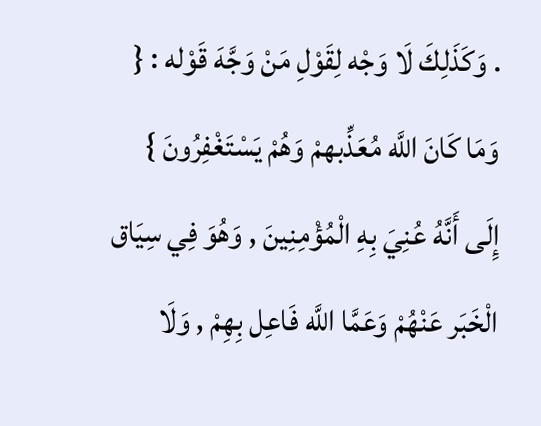. وَكَذَلِكَ لَا وَجْه لِقَوْلِ مَنْ وَجَّهَ قَوْله : { وَمَا كَانَ اللَّه مُعَذِّبهمْ وَهُمْ يَسْتَغْفِرُونَ } إِلَى أَنَّهُ عُنِيَ بِهِ الْمُؤْمِنِينَ , وَهُوَ فِي سِيَاق الْخَبَر عَنْهُمْ وَعَمَّا اللَّه فَاعِل بِهِمْ , وَلَا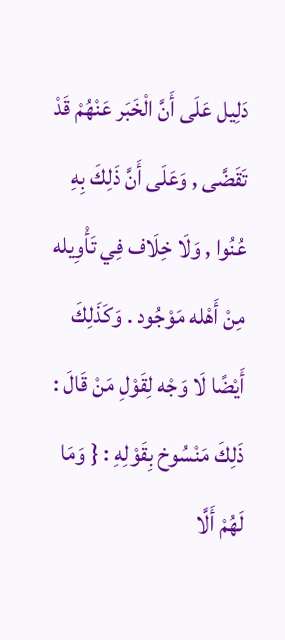دَلِيل عَلَى أَنَّ الْخَبَر عَنْهُمْ قَدْ تَقَضَّى , وَعَلَى أَنَّ ذَلِكَ بِهِ عُنُوا , وَلَا خِلَاف فِي تَأْوِيله مِنْ أَهْله مَوْجُود . وَكَذَلِكَ أَيْضًا لَا وَجْه لِقَوْلِ مَنْ قَالَ : ذَلِكَ مَنْسُوخ بِقَوْلِهِ : { وَمَا لَهُمْ أَلَّا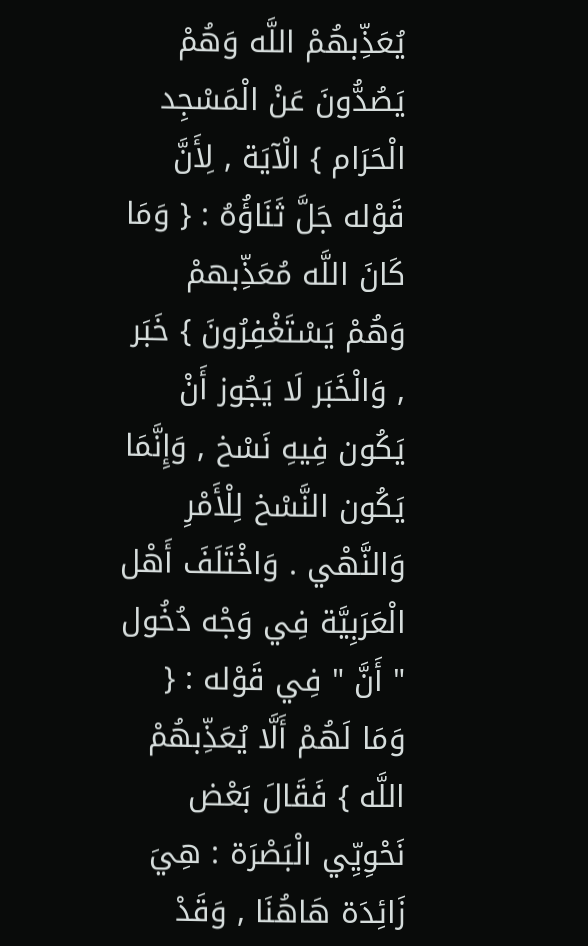يُعَذِّبهُمْ اللَّه وَهُمْ يَصُدُّونَ عَنْ الْمَسْجِد الْحَرَام } الْآيَة , لِأَنَّ قَوْله جَلَّ ثَنَاؤُهُ : { وَمَا كَانَ اللَّه مُعَذِّبهمْ وَهُمْ يَسْتَغْفِرُونَ } خَبَر , وَالْخَبَر لَا يَجُوز أَنْ يَكُون فِيهِ نَسْخ , وَإِنَّمَا يَكُون النَّسْخ لِلْأَمْرِ وَالنَّهْي . وَاخْتَلَفَ أَهْل الْعَرَبِيَّة فِي وَجْه دُخُول " أَنَّ " فِي قَوْله : { وَمَا لَهُمْ أَلَّا يُعَذِّبهُمْ اللَّه } فَقَالَ بَعْض نَحْوِيِّي الْبَصْرَة : هِيَ زَائِدَة هَاهُنَا , وَقَدْ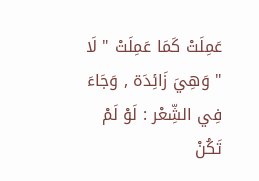عَمِلَتْ كَمَا عَمِلَتْ " لَا " وَهِيَ زَائِدَة , وَجَاءَ فِي الشِّعْر : لَوْ لَمْ تَكُنْ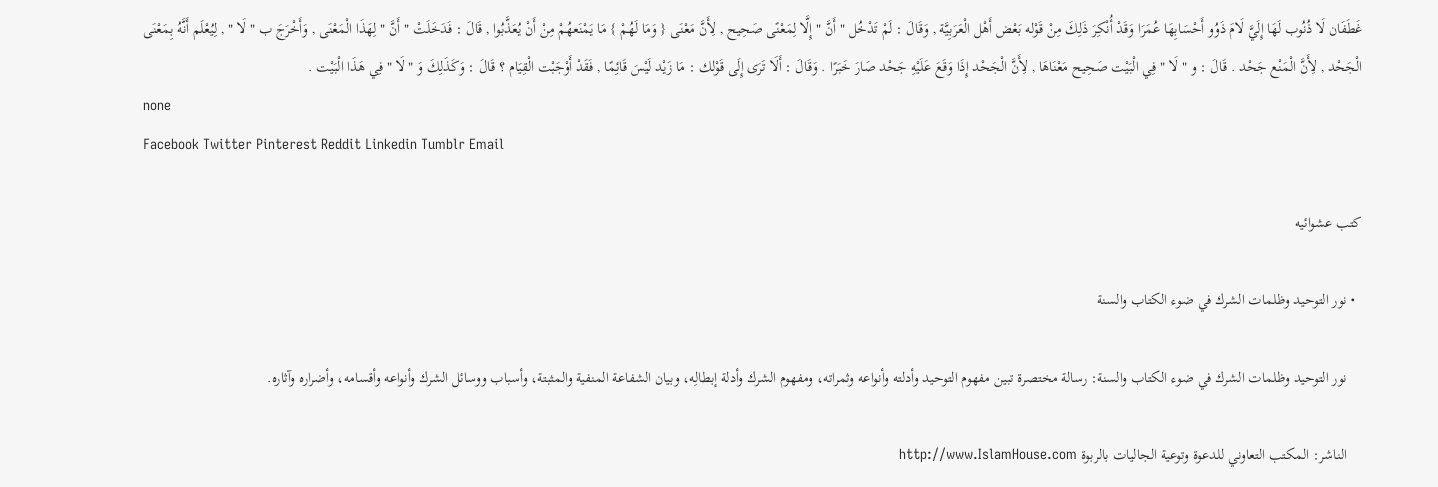غَطَفَان لَا ذُنُوب لَهَا إِلَيَّ لَامَ ذَوُو أَحْسَابِهَا عُمَرَا وَقَدْ أُنْكِرَ ذَلِكَ مِنْ قَوْله بَعْض أَهْل الْعَرَبِيَّة , وَقَالَ : لَمْ تَدْخُل " أَنَّ " إِلَّا لِمَعْنًى صَحِيح , لِأَنَّ مَعْنَى { وَمَا لَهُمْ } مَا يَمْنَعهُمْ مِنْ أَنْ يُعَذَّبُوا , قَالَ : فَدَخَلَتْ " أَنَّ " لِهَذَا الْمَعْنَى , وَأَخْرَجَ ب " لَا " , لِيُعْلَم أَنَّهُ بِمَعْنَى الْجَحْد , لِأَنَّ الْمَنْع جَحْد . قَالَ : و " لَا " فِي الْبَيْت صَحِيح مَعْنَاهَا , لِأَنَّ الْجَحْد إِذَا وَقَعَ عَلَيْهِ جَحْد صَارَ خَبَرًا . وَقَالَ : أَلَا تَرَى إِلَى قَوْلك : مَا زَيْد لَيْسَ قَائِمًا , فَقَدْ أَوْجَبْت الْقِيَام ؟ قَالَ : وَكَذَلِكَ وَ " لَا " فِي هَذَا الْبَيْت .
none
Facebook Twitter Pinterest Reddit Linkedin Tumblr Email

كتب عشوائيه

  • نور التوحيد وظلمات الشرك في ضوء الكتاب والسنة

    نور التوحيد وظلمات الشرك في ضوء الكتاب والسنة: رسالة مختصرة تبين مفهوم التوحيد وأدلته وأنواعه وثمراته، ومفهوم الشرك وأدلة إبطالِه، وبيان الشفاعة المنفية والمثبتة، وأسباب ووسائل الشرك وأنواعه وأقسامه، وأضراره وآثاره.

    الناشر: المكتب التعاوني للدعوة وتوعية الجاليات بالربوة http://www.IslamHouse.com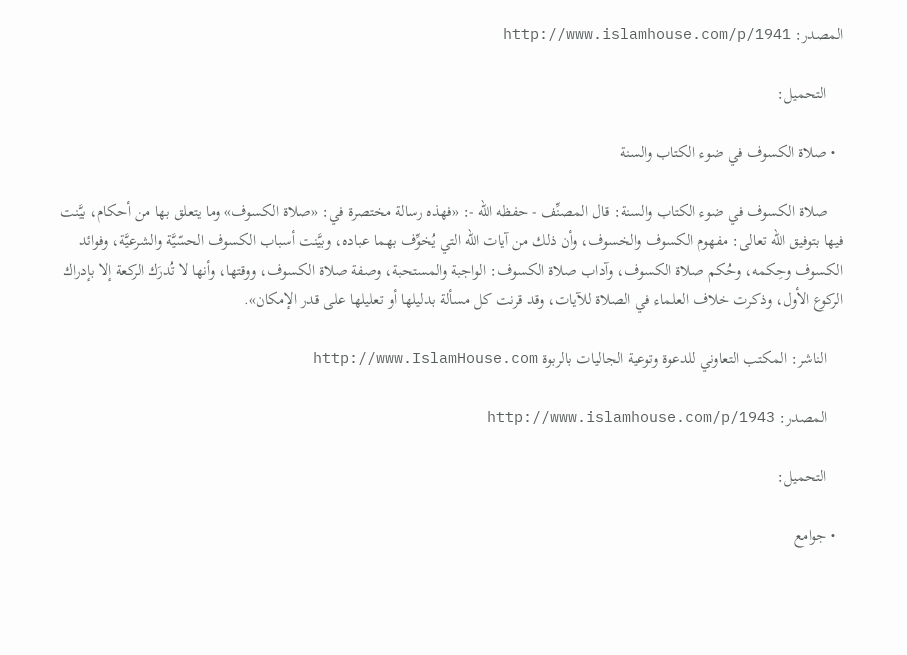المصدر: http://www.islamhouse.com/p/1941

    التحميل:

  • صلاة الكسوف في ضوء الكتاب والسنة

    صلاة الكسوف في ضوء الكتاب والسنة: قال المصنِّف - حفظه الله -: «فهذه رسالة مختصرة في: «صلاة الكسوف» وما يتعلق بها من أحكام، بيَّنت فيها بتوفيق الله تعالى: مفهوم الكسوف والخسوف، وأن ذلك من آيات الله التي يُخوِّف بهما عباده، وبيَّنت أسباب الكسوف الحسّيَّة والشرعيَّة، وفوائد الكسوف وحِكمه، وحُكم صلاة الكسوف، وآداب صلاة الكسوف: الواجبة والمستحبة، وصفة صلاة الكسوف، ووقتها، وأنها لا تُدرَك الركعة إلا بإدراك الركوع الأول، وذكرت خلاف العلماء في الصلاة للآيات، وقد قرنت كل مسألة بدليلها أو تعليلها على قدر الإمكان».

    الناشر: المكتب التعاوني للدعوة وتوعية الجاليات بالربوة http://www.IslamHouse.com

    المصدر: http://www.islamhouse.com/p/1943

    التحميل:

  • جوامع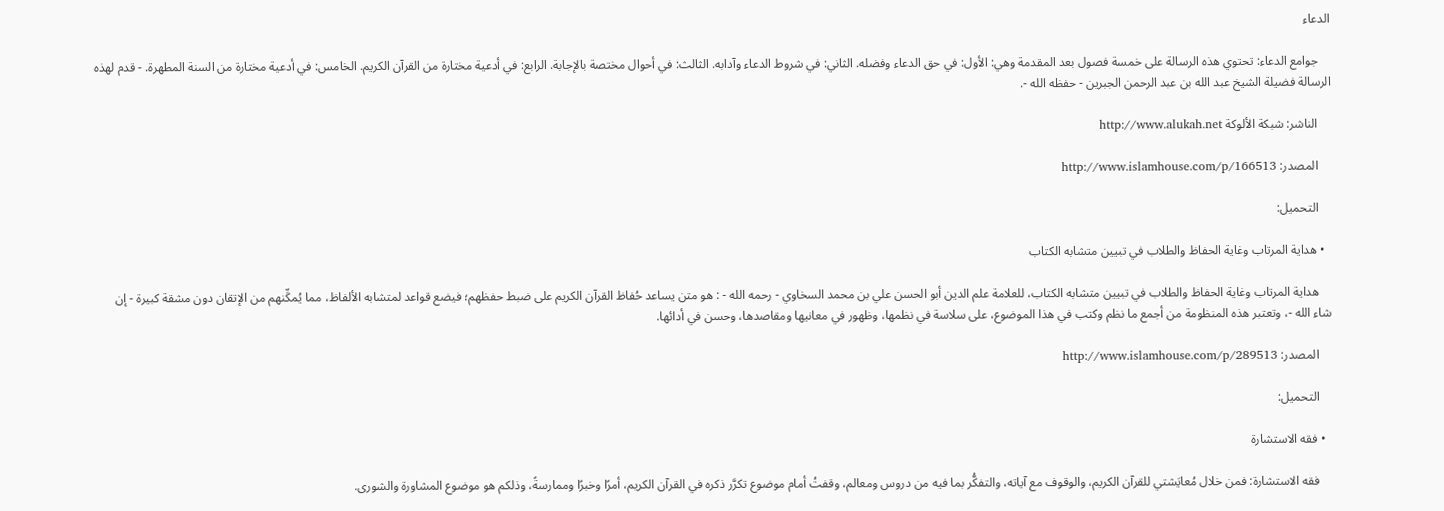الدعاء

    جوامع الدعاء: تحتوي هذه الرسالة على خمسة فصول بعد المقدمة وهي: الأول: في حق الدعاء وفضله. الثاني: في شروط الدعاء وآدابه. الثالث: في أحوال مختصة بالإجابة. الرابع: في أدعية مختارة من القرآن الكريم. الخامس: في أدعية مختارة من السنة المطهرة. - قدم لهذه الرسالة فضيلة الشيخ عبد الله بن عبد الرحمن الجبرين - حفظه الله -.

    الناشر: شبكة الألوكة http://www.alukah.net

    المصدر: http://www.islamhouse.com/p/166513

    التحميل:

  • هداية المرتاب وغاية الحفاظ والطلاب في تبيين متشابه الكتاب

    هداية المرتاب وغاية الحفاظ والطلاب في تبيين متشابه الكتاب، للعلامة علم الدين أبو الحسن علي بن محمد السخاوي - رحمه الله - : هو متن يساعد حُفاظ القرآن الكريم على ضبط حفظهم؛ فيضع قواعد لمتشابه الألفاظ، مما يُمكِّنهم من الإتقان دون مشقة كبيرة - إن شاء الله -، وتعتبر هذه المنظومة من أجمع ما نظم وكتب في هذا الموضوع، على سلاسة في نظمها، وظهور في معانيها ومقاصدها، وحسن في أدائها.

    المصدر: http://www.islamhouse.com/p/289513

    التحميل:

  • فقه الاستشارة

    فقه الاستشارة: فمن خلال مُعايَشتي للقرآن الكريم، والوقوف مع آياته، والتفكُّر بما فيه من دروس ومعالم، وقفتُ أمام موضوع تكرَّر ذكره في القرآن الكريم، أمرًا وخبرًا وممارسةً، وذلكم هو موضوع المشاورة والشورى.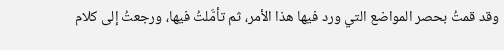وقد قمتُ بحصر المواضع التي ورد فيها هذا الأمر، ثم تأمَّلتُ فيها، ورجعتُ إلى كلام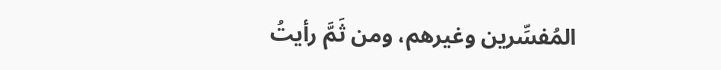المُفسِّرين وغيرهم، ومن ثَمَّ رأيتُ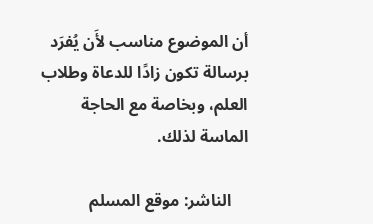أن الموضوع مناسب لأَن يُفرَد برسالة تكون زادًا للدعاة وطلاب العلم، وبخاصة مع الحاجة الماسة لذلك.

    الناشر: موقع المسلم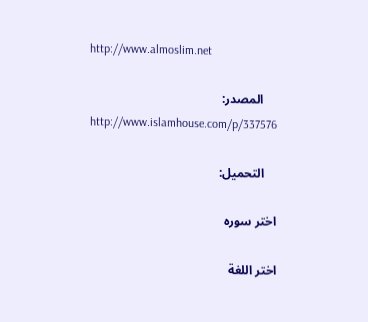http://www.almoslim.net

    المصدر: http://www.islamhouse.com/p/337576

    التحميل:

اختر سوره

اختر اللغة